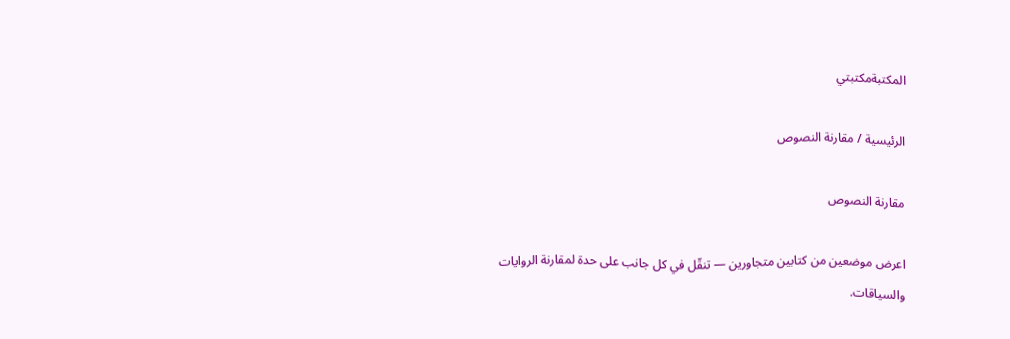المكتبةمكتبتي

الرئيسية / مقارنة النصوص

مقارنة النصوص

اعرض موضعين من كتابين متجاورين — تنقّل في كل جانب على حدة لمقارنة الروايات والسياقات.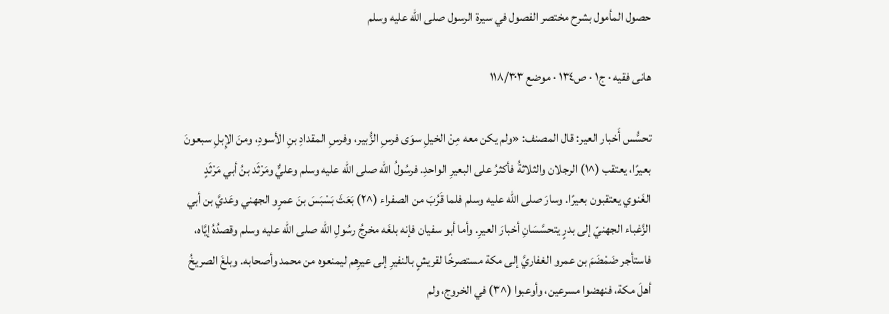حصول المأمول بشرح مختصر الفصول في سيرة الرسول صلى الله عليه وسلم

هانى فقيه · ج١ · ص١٣٤ · موضع ١١٨/٣٠٣

تحسُّس أَخبار العير: قال المصنف: «ولم يكن معه مِنْ الخيلِ سوَى فرسِ الزُّبير، وفرسِ المقدادِ بنِ الأسودِ، ومنَ الإِبلِ سبعونَ بعيرًا، يعتقب (^١) الرجلان والثلاثةُ فأكثرُ على البعيرِ الواحدِ. فرسُولُ الله صلى الله عليه وسلم وعليٌّ ومَرْثَد بنُ أبي مَرْثَدٍ الغَنوي يعتقبون بعيرًا. وسارَ صلى الله عليه وسلم فلما قَرُبَ من الصفراء (^٢) بَعَثَ بَسْبَسَ بنَ عمرٍو الجهني وعَديَّ بن أبي الزَّغباء الجهنيّ إلى بدرٍ يتحسَّسَانِ أخبارَ العيرِ. وأما أبو سفيان فإنه بلغَه مخرجُ رسُولِ الله صلى الله عليه وسلم وقصدُهُ إيَّاه، فاستأجر ضَمْضَمَ بن عمرو الغفاريَّ إلى مكة مستصرخًا لقريشٍ بالنفيرِ إلى عيرِهم ليمنعوه من محمد وأصحابه. وبلغَ الصريخُ أهلَ مكة، فنهضوا مسرعين، وأوعبوا (^٣) في الخروج، ولم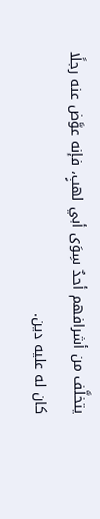يتخلَّف من أشرافهم أحدٌ سِوَى أبي لهبٍ، فإنه عوَّض عنه رجلًا كان له عليه دين.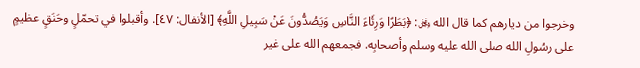وخرجوا من ديارهم كما قال الله ﷿: ﴿بَطَرًا وَرِئَاءَ النَّاسِ وَيَصُدُّونَ عَنْ سَبِيلِ اللَّهِ﴾ [الأنفال: ٤٧]. وأقبلوا في تحمّلٍ وحَنَقٍ عظيمٍ على رسُولِ الله صلى الله عليه وسلم وأصحابِه. فجمعهم الله على غير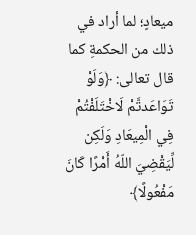ميعادٍ؛ لما أراد في ذلك من الحكمةِ كما قال تعالى: ﴿وَلَوْ تَوَاعَدتَّمْ لَاخْتَلَفْتُمْ فِي الْمِيعَادِ وَلَكِن لِّيَقْضِيَ اللّهُ أَمْرًا كَانَ مَفْعُولًا﴾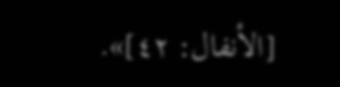[الأنفال: ٤٢]».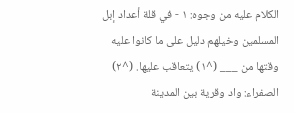الكلام عليه من وجوه: ١ - في قلة أعداد إبل المسلمين وخيلهم دليل على ما كانوا عليه وقتها من ___ (^١) يتعاقب عليها. (^٢) الصفراء: واد وقرية بين المدينة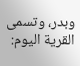وبدر، وتسمى القرية اليوم: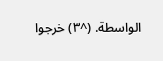الواسطة. (^٣) خرجوا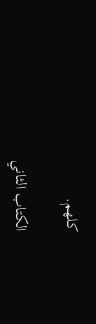كلهم.

الكتاب الثاني